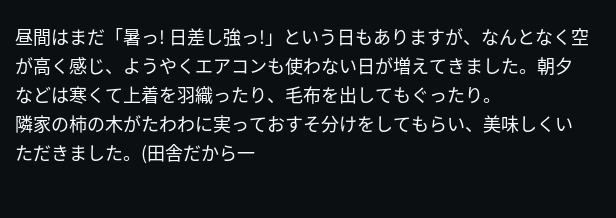昼間はまだ「暑っ! 日差し強っ!」という日もありますが、なんとなく空が高く感じ、ようやくエアコンも使わない日が増えてきました。朝夕などは寒くて上着を羽織ったり、毛布を出してもぐったり。
隣家の柿の木がたわわに実っておすそ分けをしてもらい、美味しくいただきました。(田舎だから一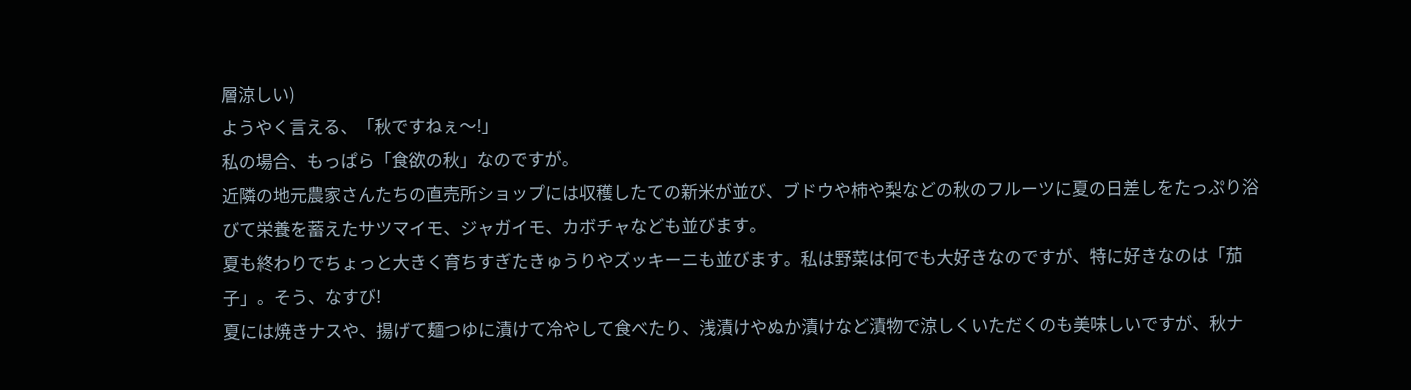層涼しい)
ようやく言える、「秋ですねぇ〜!」
私の場合、もっぱら「食欲の秋」なのですが。
近隣の地元農家さんたちの直売所ショップには収穫したての新米が並び、ブドウや柿や梨などの秋のフルーツに夏の日差しをたっぷり浴びて栄養を蓄えたサツマイモ、ジャガイモ、カボチャなども並びます。
夏も終わりでちょっと大きく育ちすぎたきゅうりやズッキーニも並びます。私は野菜は何でも大好きなのですが、特に好きなのは「茄子」。そう、なすび!
夏には焼きナスや、揚げて麺つゆに漬けて冷やして食べたり、浅漬けやぬか漬けなど漬物で涼しくいただくのも美味しいですが、秋ナ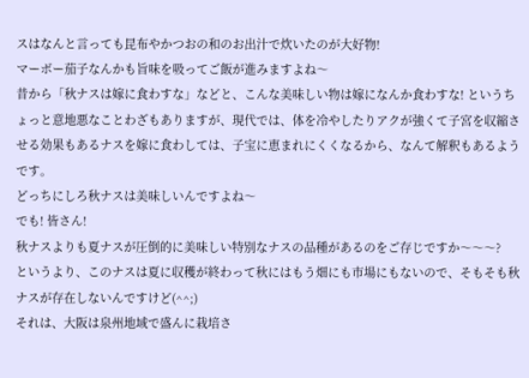スはなんと言っても昆布やかつおの和のお出汁で炊いたのが大好物!
マーボー茄子なんかも旨味を吸ってご飯が進みますよね〜
昔から「秋ナスは嫁に食わすな」などと、こんな美味しい物は嫁になんか食わすな! というちょっと意地悪なことわざもありますが、現代では、体を冷やしたりアクが強くて子宮を収縮させる効果もあるナスを嫁に食わしては、子宝に恵まれにくくなるから、なんて解釈もあるようです。
どっちにしろ秋ナスは美味しいんですよね〜
でも! 皆さん!
秋ナスよりも夏ナスが圧倒的に美味しい特別なナスの品種があるのをご存じですか〜〜〜?
というより、このナスは夏に収穫が終わって秋にはもう畑にも市場にもないので、そもそも秋ナスが存在しないんですけど(^^;)
それは、大阪は泉州地域で盛んに栽培さ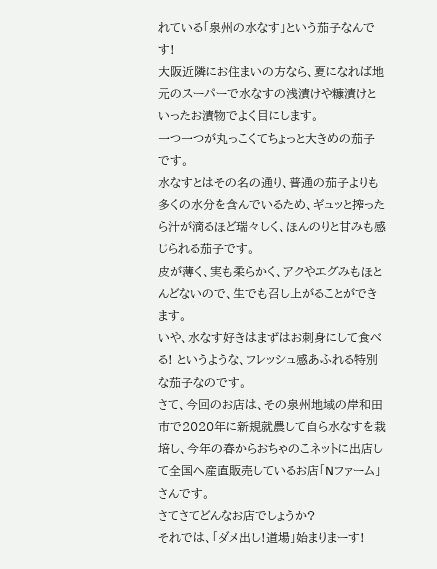れている「泉州の水なす」という茄子なんです!
大阪近隣にお住まいの方なら、夏になれば地元のスーパーで水なすの浅漬けや糠漬けといったお漬物でよく目にします。
一つ一つが丸っこくてちょっと大きめの茄子です。
水なすとはその名の通り、普通の茄子よりも多くの水分を含んでいるため、ギュッと搾ったら汁が滴るほど瑞々しく、ほんのりと甘みも感じられる茄子です。
皮が薄く、実も柔らかく、アクやエグみもほとんどないので、生でも召し上がることができます。
いや、水なす好きはまずはお刺身にして食べる! というような、フレッシュ感あふれる特別な茄子なのです。
さて、今回のお店は、その泉州地域の岸和田市で2020年に新規就農して自ら水なすを栽培し、今年の春からおちゃのこネットに出店して全国へ産直販売しているお店「Nファーム」さんです。
さてさてどんなお店でしょうか?
それでは、「ダメ出し!道場」始まりまーす!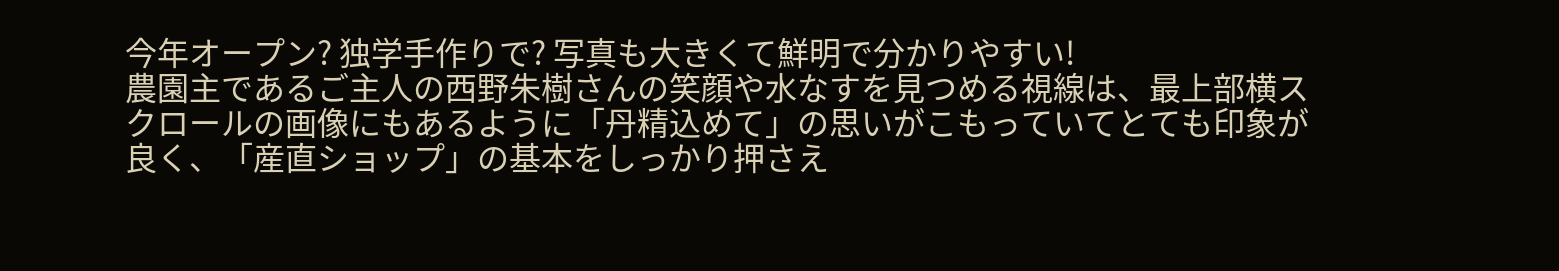今年オープン? 独学手作りで? 写真も大きくて鮮明で分かりやすい!
農園主であるご主人の西野朱樹さんの笑顔や水なすを見つめる視線は、最上部横スクロールの画像にもあるように「丹精込めて」の思いがこもっていてとても印象が良く、「産直ショップ」の基本をしっかり押さえ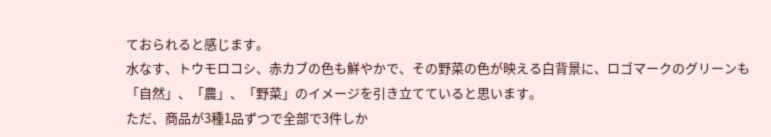ておられると感じます。
水なす、トウモロコシ、赤カブの色も鮮やかで、その野菜の色が映える白背景に、ロゴマークのグリーンも「自然」、「農」、「野菜」のイメージを引き立てていると思います。
ただ、商品が3種1品ずつで全部で3件しか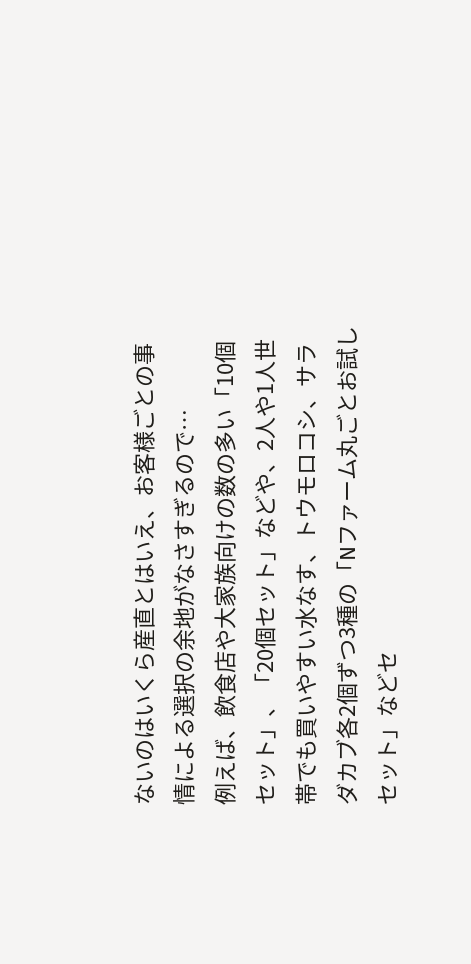ないのはいくら産直とはいえ、お客様ごとの事情による選択の余地がなさすぎるので…
例えば、飲食店や大家族向けの数の多い「10個セット」、「20個セット」などや、2人や1人世帯でも買いやすい水なす、トウモロコシ、サラダカブ各2個ずつ3種の「Nファーム丸ごとお試しセット」などセ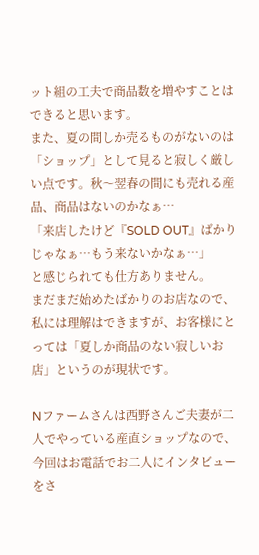ット組の工夫で商品数を増やすことはできると思います。
また、夏の間しか売るものがないのは「ショップ」として見ると寂しく厳しい点です。秋〜翌春の間にも売れる産品、商品はないのかなぁ…
「来店したけど『SOLD OUT』ばかりじゃなぁ…もう来ないかなぁ…」
と感じられても仕方ありません。
まだまだ始めたばかりのお店なので、私には理解はできますが、お客様にとっては「夏しか商品のない寂しいお店」というのが現状です。

Nファームさんは西野さんご夫妻が二人でやっている産直ショップなので、今回はお電話でお二人にインタビューをさ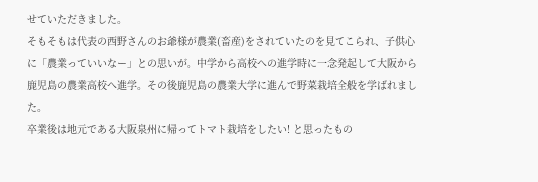せていただきました。
そもそもは代表の西野さんのお爺様が農業(畜産)をされていたのを見てこられ、子供心に「農業っていいなー」との思いが。中学から高校への進学時に一念発起して大阪から鹿児島の農業高校へ進学。その後鹿児島の農業大学に進んで野菜栽培全般を学ばれました。
卒業後は地元である大阪泉州に帰ってトマト栽培をしたい! と思ったもの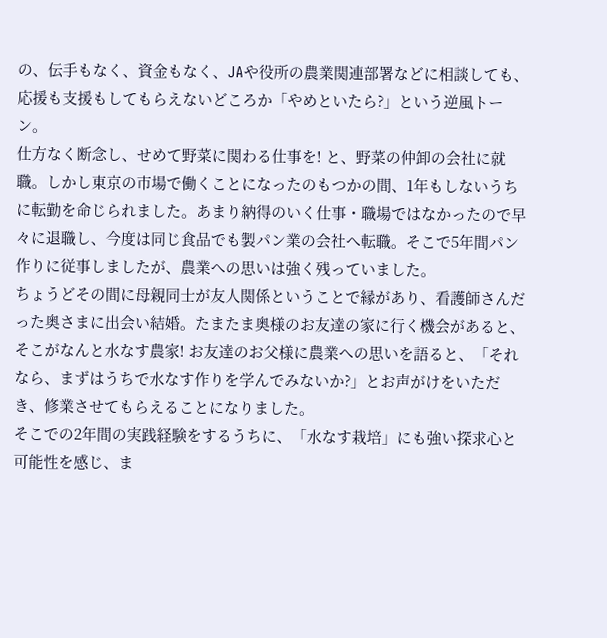の、伝手もなく、資金もなく、JAや役所の農業関連部署などに相談しても、応援も支援もしてもらえないどころか「やめといたら?」という逆風トーン。
仕方なく断念し、せめて野菜に関わる仕事を! と、野菜の仲卸の会社に就職。しかし東京の市場で働くことになったのもつかの間、1年もしないうちに転勤を命じられました。あまり納得のいく仕事・職場ではなかったので早々に退職し、今度は同じ食品でも製パン業の会社へ転職。そこで5年間パン作りに従事しましたが、農業への思いは強く残っていました。
ちょうどその間に母親同士が友人関係ということで縁があり、看護師さんだった奥さまに出会い結婚。たまたま奥様のお友達の家に行く機会があると、そこがなんと水なす農家! お友達のお父様に農業への思いを語ると、「それなら、まずはうちで水なす作りを学んでみないか?」とお声がけをいただき、修業させてもらえることになりました。
そこでの2年間の実践経験をするうちに、「水なす栽培」にも強い探求心と可能性を感じ、ま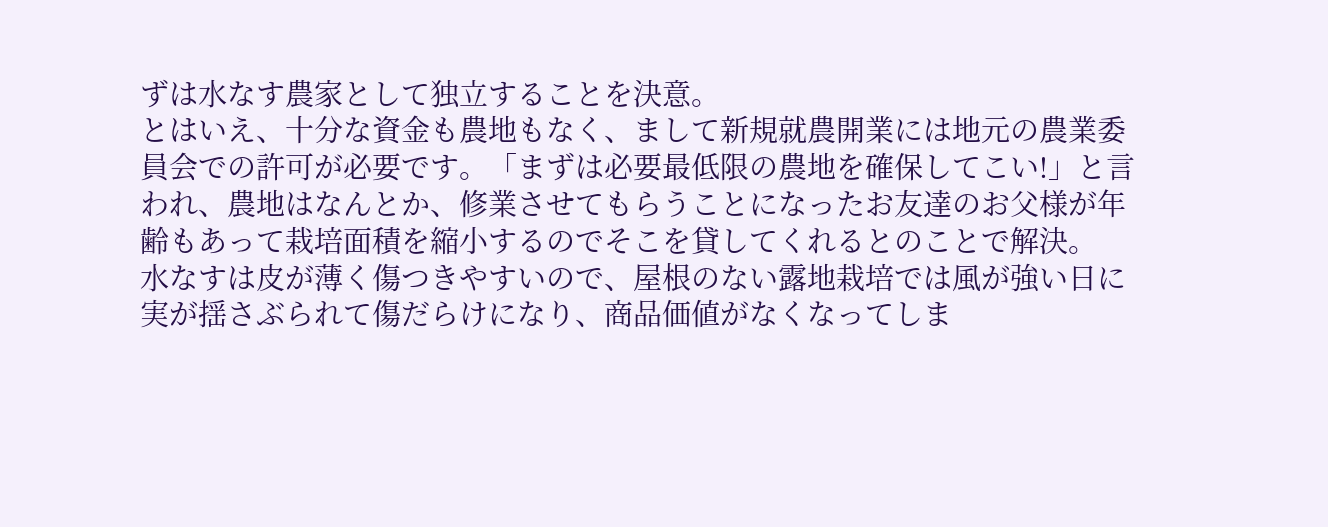ずは水なす農家として独立することを決意。
とはいえ、十分な資金も農地もなく、まして新規就農開業には地元の農業委員会での許可が必要です。「まずは必要最低限の農地を確保してこい!」と言われ、農地はなんとか、修業させてもらうことになったお友達のお父様が年齢もあって栽培面積を縮小するのでそこを貸してくれるとのことで解決。
水なすは皮が薄く傷つきやすいので、屋根のない露地栽培では風が強い日に実が揺さぶられて傷だらけになり、商品価値がなくなってしま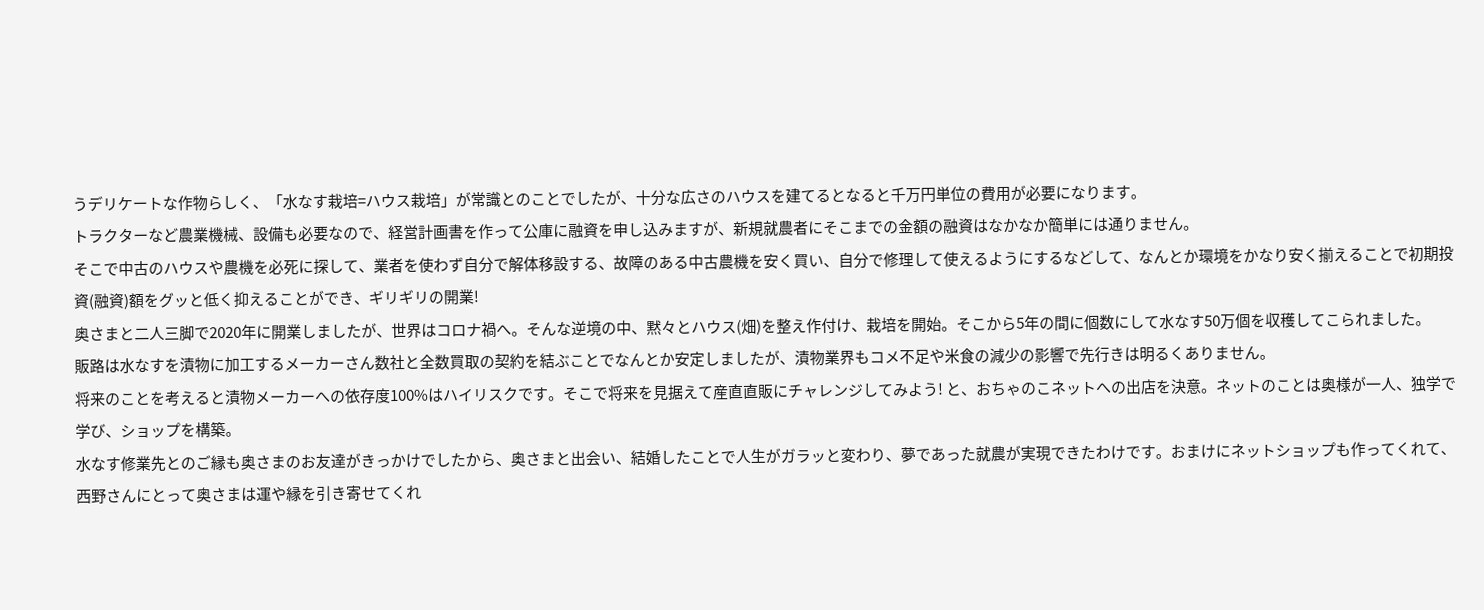うデリケートな作物らしく、「水なす栽培=ハウス栽培」が常識とのことでしたが、十分な広さのハウスを建てるとなると千万円単位の費用が必要になります。
トラクターなど農業機械、設備も必要なので、経営計画書を作って公庫に融資を申し込みますが、新規就農者にそこまでの金額の融資はなかなか簡単には通りません。
そこで中古のハウスや農機を必死に探して、業者を使わず自分で解体移設する、故障のある中古農機を安く買い、自分で修理して使えるようにするなどして、なんとか環境をかなり安く揃えることで初期投資(融資)額をグッと低く抑えることができ、ギリギリの開業!
奥さまと二人三脚で2020年に開業しましたが、世界はコロナ禍へ。そんな逆境の中、黙々とハウス(畑)を整え作付け、栽培を開始。そこから5年の間に個数にして水なす50万個を収穫してこられました。
販路は水なすを漬物に加工するメーカーさん数社と全数買取の契約を結ぶことでなんとか安定しましたが、漬物業界もコメ不足や米食の減少の影響で先行きは明るくありません。
将来のことを考えると漬物メーカーへの依存度100%はハイリスクです。そこで将来を見据えて産直直販にチャレンジしてみよう! と、おちゃのこネットへの出店を決意。ネットのことは奥様が一人、独学で学び、ショップを構築。
水なす修業先とのご縁も奥さまのお友達がきっかけでしたから、奥さまと出会い、結婚したことで人生がガラッと変わり、夢であった就農が実現できたわけです。おまけにネットショップも作ってくれて、西野さんにとって奥さまは運や縁を引き寄せてくれ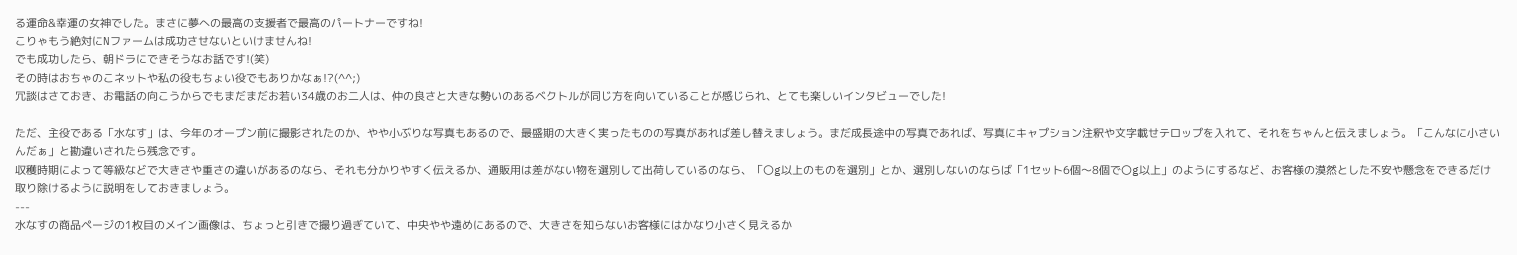る運命&幸運の女神でした。まさに夢への最高の支援者で最高のパートナーですね!
こりゃもう絶対にNファームは成功させないといけませんね!
でも成功したら、朝ドラにできそうなお話です!(笑)
その時はおちゃのこネットや私の役もちょい役でもありかなぁ!?(^^;)
冗談はさておき、お電話の向こうからでもまだまだお若い34歳のお二人は、仲の良さと大きな勢いのあるベクトルが同じ方を向いていることが感じられ、とても楽しいインタビューでした!

ただ、主役である「水なす」は、今年のオープン前に撮影されたのか、やや小ぶりな写真もあるので、最盛期の大きく実ったものの写真があれば差し替えましょう。まだ成長途中の写真であれば、写真にキャプション注釈や文字載せテロップを入れて、それをちゃんと伝えましょう。「こんなに小さいんだぁ」と勘違いされたら残念です。
収穫時期によって等級などで大きさや重さの違いがあるのなら、それも分かりやすく伝えるか、通販用は差がない物を選別して出荷しているのなら、「〇g以上のものを選別」とか、選別しないのならば「1セット6個〜8個で〇g以上」のようにするなど、お客様の漠然とした不安や懸念をできるだけ取り除けるように説明をしておきましょう。
---
水なすの商品ページの1枚目のメイン画像は、ちょっと引きで撮り過ぎていて、中央やや遠めにあるので、大きさを知らないお客様にはかなり小さく見えるか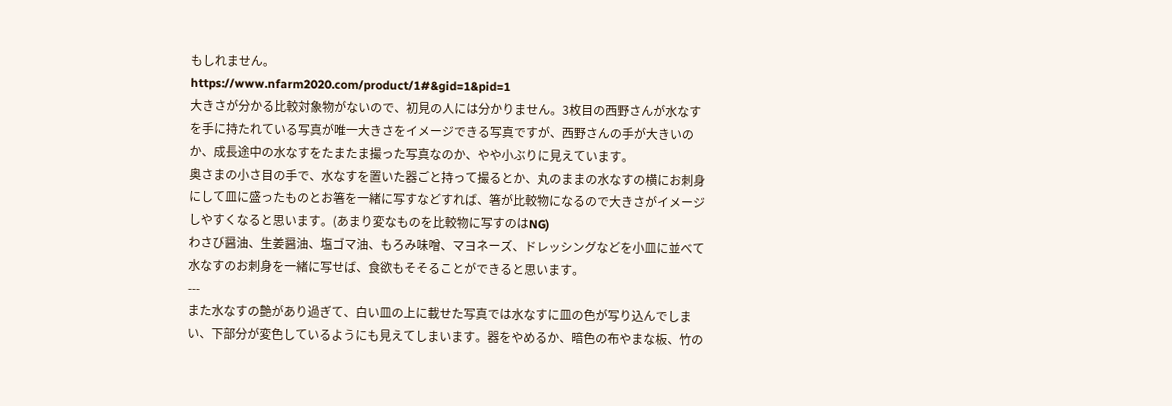もしれません。
https://www.nfarm2020.com/product/1#&gid=1&pid=1
大きさが分かる比較対象物がないので、初見の人には分かりません。3枚目の西野さんが水なすを手に持たれている写真が唯一大きさをイメージできる写真ですが、西野さんの手が大きいのか、成長途中の水なすをたまたま撮った写真なのか、やや小ぶりに見えています。
奥さまの小さ目の手で、水なすを置いた器ごと持って撮るとか、丸のままの水なすの横にお刺身にして皿に盛ったものとお箸を一緒に写すなどすれば、箸が比較物になるので大きさがイメージしやすくなると思います。(あまり変なものを比較物に写すのはNG)
わさび醤油、生姜醤油、塩ゴマ油、もろみ味噌、マヨネーズ、ドレッシングなどを小皿に並べて水なすのお刺身を一緒に写せば、食欲もそそることができると思います。
---
また水なすの艶があり過ぎて、白い皿の上に載せた写真では水なすに皿の色が写り込んでしまい、下部分が変色しているようにも見えてしまいます。器をやめるか、暗色の布やまな板、竹の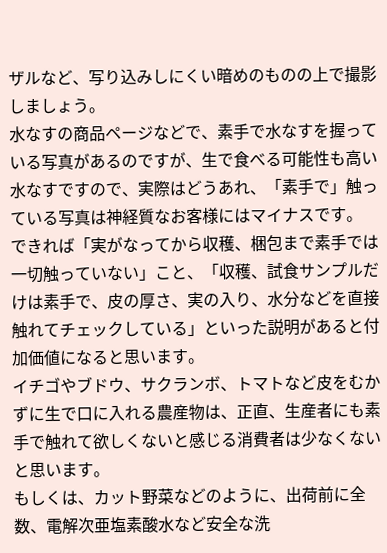ザルなど、写り込みしにくい暗めのものの上で撮影しましょう。
水なすの商品ページなどで、素手で水なすを握っている写真があるのですが、生で食べる可能性も高い水なすですので、実際はどうあれ、「素手で」触っている写真は神経質なお客様にはマイナスです。
できれば「実がなってから収穫、梱包まで素手では一切触っていない」こと、「収穫、試食サンプルだけは素手で、皮の厚さ、実の入り、水分などを直接触れてチェックしている」といった説明があると付加価値になると思います。
イチゴやブドウ、サクランボ、トマトなど皮をむかずに生で口に入れる農産物は、正直、生産者にも素手で触れて欲しくないと感じる消費者は少なくないと思います。
もしくは、カット野菜などのように、出荷前に全数、電解次亜塩素酸水など安全な洗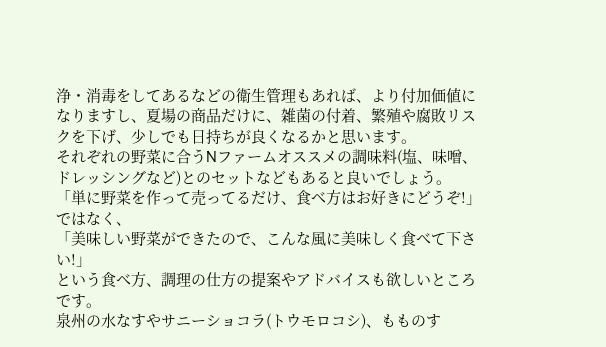浄・消毒をしてあるなどの衛生管理もあれば、より付加価値になりますし、夏場の商品だけに、雑菌の付着、繁殖や腐敗リスクを下げ、少しでも日持ちが良くなるかと思います。
それぞれの野菜に合うNファームオススメの調味料(塩、味噌、ドレッシングなど)とのセットなどもあると良いでしょう。
「単に野菜を作って売ってるだけ、食べ方はお好きにどうぞ!」ではなく、
「美味しい野菜ができたので、こんな風に美味しく食べて下さい!」
という食べ方、調理の仕方の提案やアドバイスも欲しいところです。
泉州の水なすやサニーショコラ(トウモロコシ)、もものす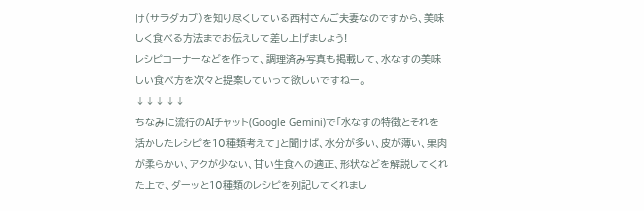け(サラダカブ)を知り尽くしている西村さんご夫妻なのですから、美味しく食べる方法までお伝えして差し上げましょう!
レシピコーナーなどを作って、調理済み写真も掲載して、水なすの美味しい食べ方を次々と提案していって欲しいですねー。
↓↓↓↓↓
ちなみに流行のAIチャット(Google Gemini)で「水なすの特徴とそれを活かしたレシピを10種類考えて」と聞けば、水分が多い、皮が薄い、果肉が柔らかい、アクが少ない、甘い生食への適正、形状などを解説してくれた上で、ダーッと10種類のレシピを列記してくれまし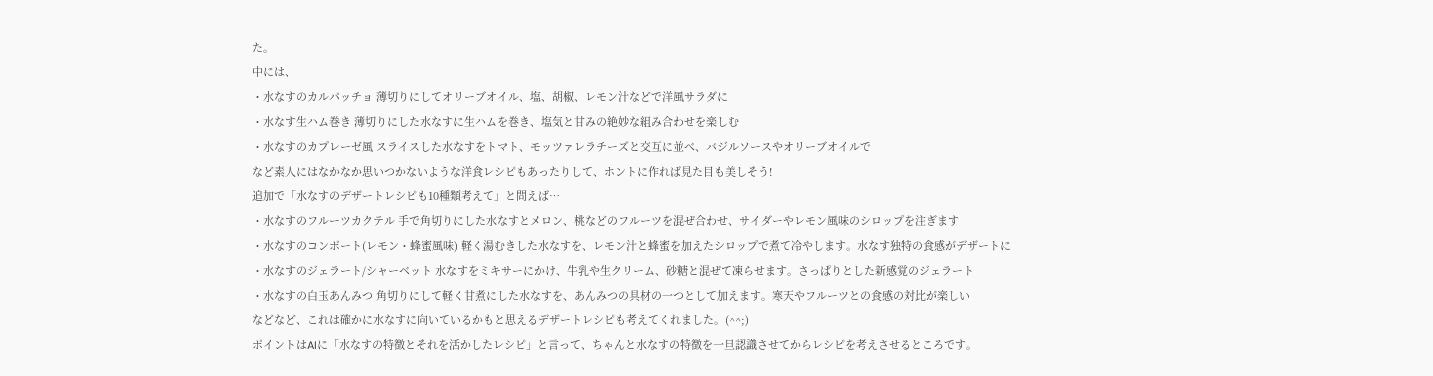た。
中には、
・水なすのカルパッチョ 薄切りにしてオリーブオイル、塩、胡椒、レモン汁などで洋風サラダに
・水なす生ハム巻き 薄切りにした水なすに生ハムを巻き、塩気と甘みの絶妙な組み合わせを楽しむ
・水なすのカプレーゼ風 スライスした水なすをトマト、モッツァレラチーズと交互に並べ、バジルソースやオリーブオイルで
など素人にはなかなか思いつかないような洋食レシピもあったりして、ホントに作れば見た目も美しそう!
追加で「水なすのデザートレシピも10種類考えて」と問えば…
・水なすのフルーツカクテル 手で角切りにした水なすとメロン、桃などのフルーツを混ぜ合わせ、サイダーやレモン風味のシロップを注ぎます
・水なすのコンポート(レモン・蜂蜜風味) 軽く湯むきした水なすを、レモン汁と蜂蜜を加えたシロップで煮て冷やします。水なす独特の食感がデザートに
・水なすのジェラート/シャーベット 水なすをミキサーにかけ、牛乳や生クリーム、砂糖と混ぜて凍らせます。さっぱりとした新感覚のジェラート
・水なすの白玉あんみつ 角切りにして軽く甘煮にした水なすを、あんみつの具材の一つとして加えます。寒天やフルーツとの食感の対比が楽しい
などなど、これは確かに水なすに向いているかもと思えるデザートレシピも考えてくれました。(^^;)
ポイントはAIに「水なすの特徴とそれを活かしたレシピ」と言って、ちゃんと水なすの特徴を一旦認識させてからレシピを考えさせるところです。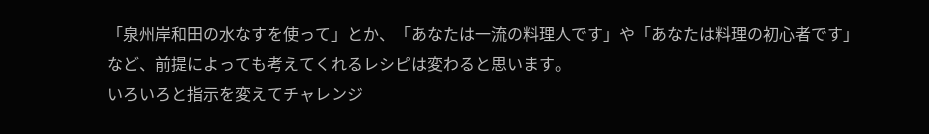「泉州岸和田の水なすを使って」とか、「あなたは一流の料理人です」や「あなたは料理の初心者です」など、前提によっても考えてくれるレシピは変わると思います。
いろいろと指示を変えてチャレンジ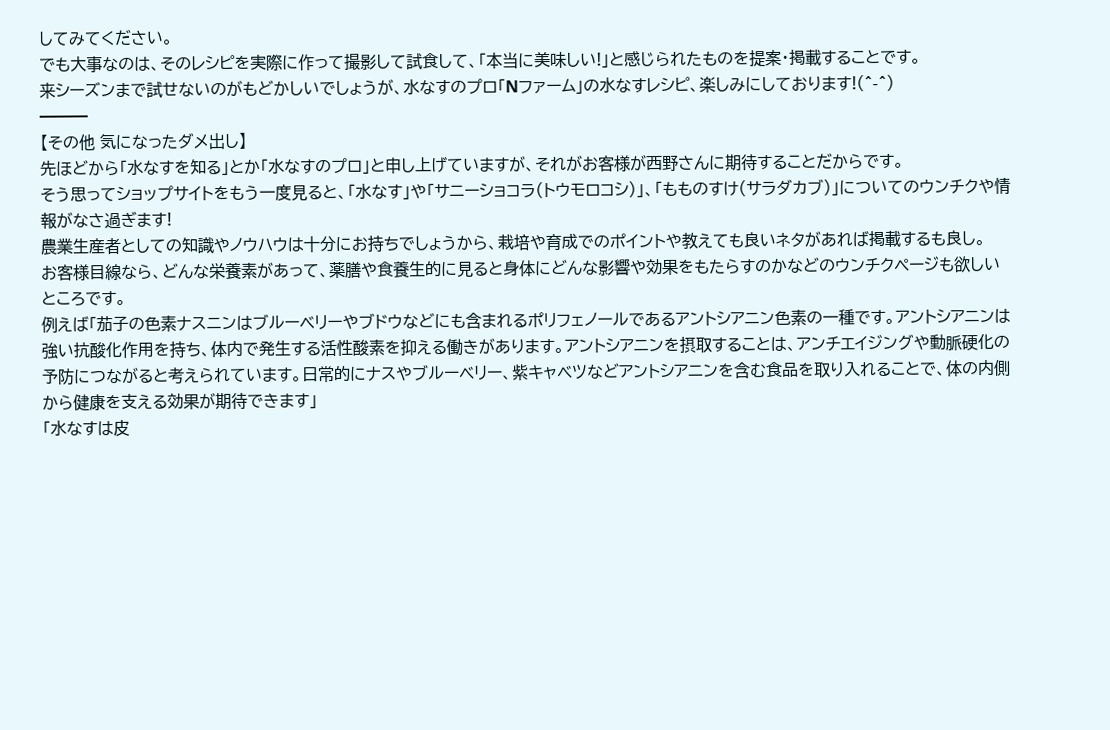してみてください。
でも大事なのは、そのレシピを実際に作って撮影して試食して、「本当に美味しい!」と感じられたものを提案・掲載することです。
来シーズンまで試せないのがもどかしいでしょうが、水なすのプロ「Nファーム」の水なすレシピ、楽しみにしております!(^-^)
━━━
【その他 気になったダメ出し】
先ほどから「水なすを知る」とか「水なすのプロ」と申し上げていますが、それがお客様が西野さんに期待することだからです。
そう思ってショップサイトをもう一度見ると、「水なす」や「サニーショコラ(トウモロコシ)」、「もものすけ(サラダカブ)」についてのウンチクや情報がなさ過ぎます!
農業生産者としての知識やノウハウは十分にお持ちでしょうから、栽培や育成でのポイントや教えても良いネタがあれば掲載するも良し。
お客様目線なら、どんな栄養素があって、薬膳や食養生的に見ると身体にどんな影響や効果をもたらすのかなどのウンチクページも欲しいところです。
例えば「茄子の色素ナスニンはブルーベリーやブドウなどにも含まれるポリフェノールであるアントシアニン色素の一種です。アントシアニンは強い抗酸化作用を持ち、体内で発生する活性酸素を抑える働きがあります。アントシアニンを摂取することは、アンチエイジングや動脈硬化の予防につながると考えられています。日常的にナスやブルーベリー、紫キャベツなどアントシアニンを含む食品を取り入れることで、体の内側から健康を支える効果が期待できます」
「水なすは皮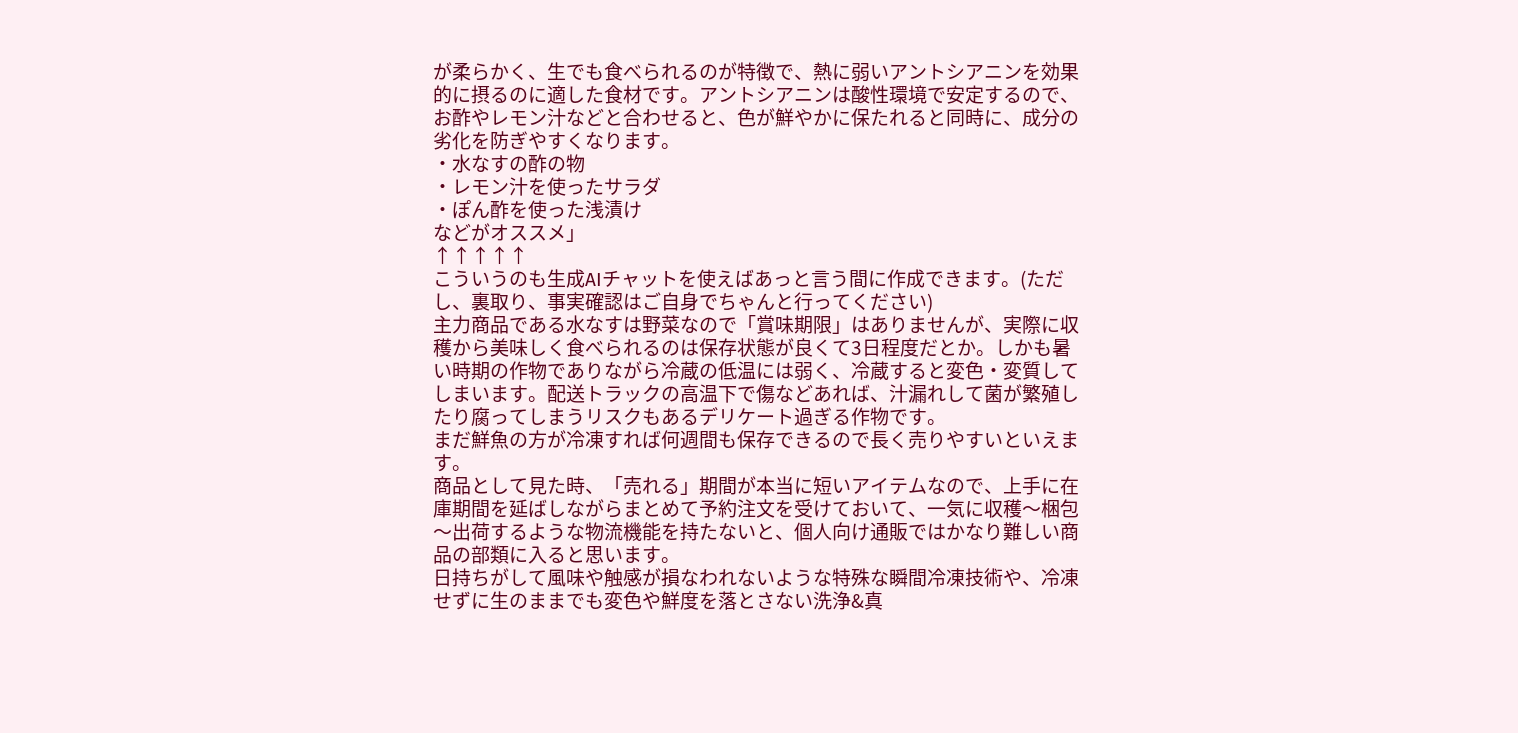が柔らかく、生でも食べられるのが特徴で、熱に弱いアントシアニンを効果的に摂るのに適した食材です。アントシアニンは酸性環境で安定するので、お酢やレモン汁などと合わせると、色が鮮やかに保たれると同時に、成分の劣化を防ぎやすくなります。
・水なすの酢の物
・レモン汁を使ったサラダ
・ぽん酢を使った浅漬け
などがオススメ」
↑↑↑↑↑
こういうのも生成AIチャットを使えばあっと言う間に作成できます。(ただし、裏取り、事実確認はご自身でちゃんと行ってください)
主力商品である水なすは野菜なので「賞味期限」はありませんが、実際に収穫から美味しく食べられるのは保存状態が良くて3日程度だとか。しかも暑い時期の作物でありながら冷蔵の低温には弱く、冷蔵すると変色・変質してしまいます。配送トラックの高温下で傷などあれば、汁漏れして菌が繁殖したり腐ってしまうリスクもあるデリケート過ぎる作物です。
まだ鮮魚の方が冷凍すれば何週間も保存できるので長く売りやすいといえます。
商品として見た時、「売れる」期間が本当に短いアイテムなので、上手に在庫期間を延ばしながらまとめて予約注文を受けておいて、一気に収穫〜梱包〜出荷するような物流機能を持たないと、個人向け通販ではかなり難しい商品の部類に入ると思います。
日持ちがして風味や触感が損なわれないような特殊な瞬間冷凍技術や、冷凍せずに生のままでも変色や鮮度を落とさない洗浄&真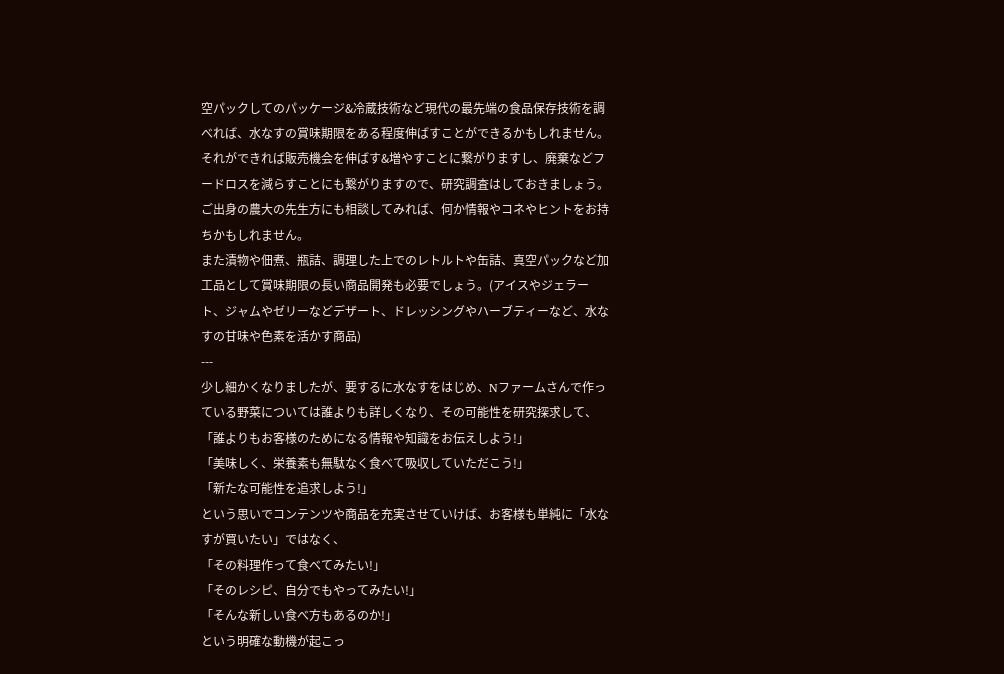空パックしてのパッケージ&冷蔵技術など現代の最先端の食品保存技術を調べれば、水なすの賞味期限をある程度伸ばすことができるかもしれません。
それができれば販売機会を伸ばす&増やすことに繋がりますし、廃棄などフードロスを減らすことにも繋がりますので、研究調査はしておきましょう。ご出身の農大の先生方にも相談してみれば、何か情報やコネやヒントをお持ちかもしれません。
また漬物や佃煮、瓶詰、調理した上でのレトルトや缶詰、真空パックなど加工品として賞味期限の長い商品開発も必要でしょう。(アイスやジェラート、ジャムやゼリーなどデザート、ドレッシングやハーブティーなど、水なすの甘味や色素を活かす商品)
---
少し細かくなりましたが、要するに水なすをはじめ、Nファームさんで作っている野菜については誰よりも詳しくなり、その可能性を研究探求して、
「誰よりもお客様のためになる情報や知識をお伝えしよう!」
「美味しく、栄養素も無駄なく食べて吸収していただこう!」
「新たな可能性を追求しよう!」
という思いでコンテンツや商品を充実させていけば、お客様も単純に「水なすが買いたい」ではなく、
「その料理作って食べてみたい!」
「そのレシピ、自分でもやってみたい!」
「そんな新しい食べ方もあるのか!」
という明確な動機が起こっ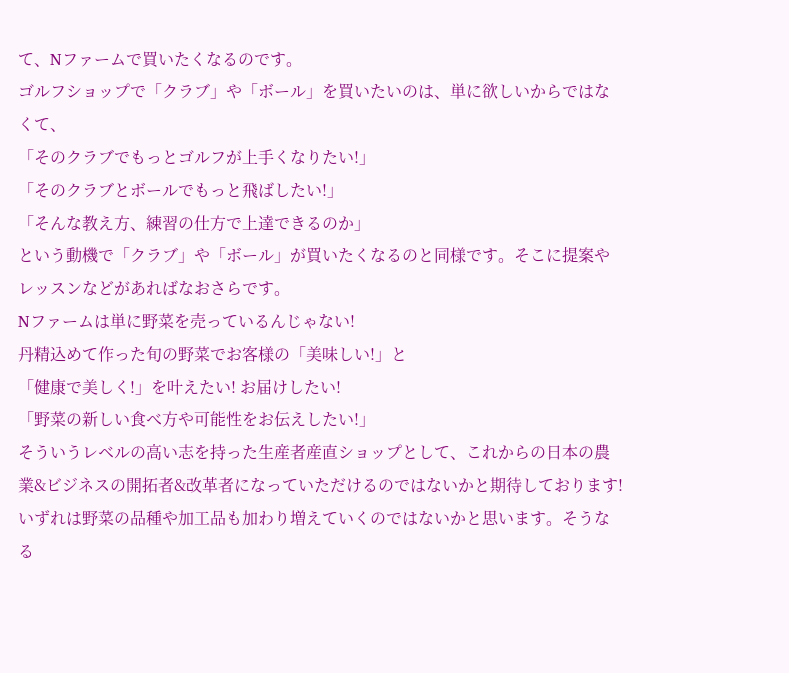て、Nファームで買いたくなるのです。
ゴルフショップで「クラブ」や「ボール」を買いたいのは、単に欲しいからではなくて、
「そのクラブでもっとゴルフが上手くなりたい!」
「そのクラブとボールでもっと飛ばしたい!」
「そんな教え方、練習の仕方で上達できるのか」
という動機で「クラブ」や「ボール」が買いたくなるのと同様です。そこに提案やレッスンなどがあればなおさらです。
Nファームは単に野菜を売っているんじゃない!
丹精込めて作った旬の野菜でお客様の「美味しい!」と
「健康で美しく!」を叶えたい! お届けしたい!
「野菜の新しい食べ方や可能性をお伝えしたい!」
そういうレベルの高い志を持った生産者産直ショップとして、これからの日本の農業&ビジネスの開拓者&改革者になっていただけるのではないかと期待しております!
いずれは野菜の品種や加工品も加わり増えていくのではないかと思います。そうなる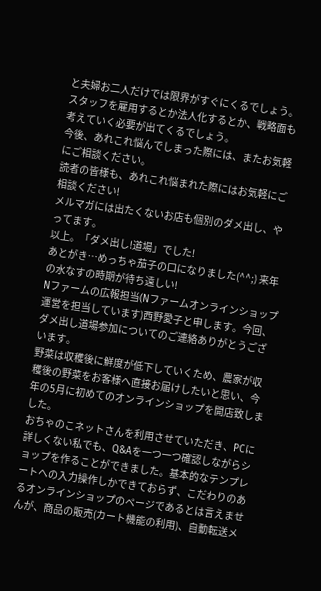と夫婦お二人だけでは限界がすぐにくるでしょう。
スタッフを雇用するとか法人化するとか、戦略面も考えていく必要が出てくるでしょう。
今後、あれこれ悩んでしまった際には、またお気軽にご相談ください。
読者の皆様も、あれこれ悩まれた際にはお気軽にご相談ください!
メルマガには出たくないお店も個別のダメ出し、やってます。
以上。「ダメ出し!道場」でした!
あとがき…めっちゃ茄子の口になりました(^^;) 来年の水なすの時期が待ち遠しい!
Nファームの広報担当(Nファームオンラインショップ運営を担当しています)西野愛子と申します。今回、ダメ出し道場参加についてのご連絡ありがとうございます。
野菜は収穫後に鮮度が低下していくため、農家が収穫後の野菜をお客様へ直接お届けしたいと思い、今年の5月に初めてのオンラインショップを開店致しました。
おちゃのこネットさんを利用させていただき、PCに詳しくない私でも、Q&Aを一つ一つ確認しながらショップを作ることができました。基本的なテンプレートへの入力操作しかできておらず、こだわりのあるオンラインショップのページであるとは言えませんが、商品の販売(カート機能の利用)、自動転送メ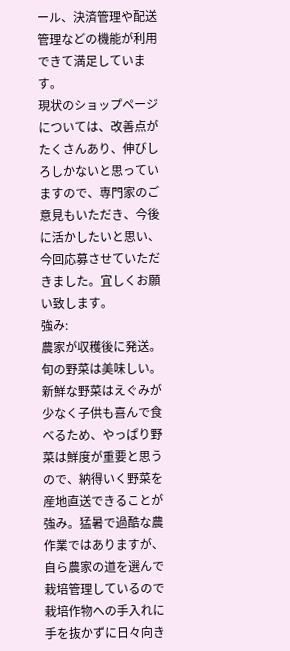ール、決済管理や配送管理などの機能が利用できて満足しています。
現状のショップページについては、改善点がたくさんあり、伸びしろしかないと思っていますので、専門家のご意見もいただき、今後に活かしたいと思い、今回応募させていただきました。宜しくお願い致します。
強み:
農家が収穫後に発送。旬の野菜は美味しい。新鮮な野菜はえぐみが少なく子供も喜んで食べるため、やっぱり野菜は鮮度が重要と思うので、納得いく野菜を産地直送できることが強み。猛暑で過酷な農作業ではありますが、自ら農家の道を選んで栽培管理しているので栽培作物への手入れに手を抜かずに日々向き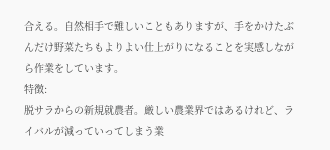合える。自然相手で難しいこともありますが、手をかけたぶんだけ野菜たちもよりよい仕上がりになることを実感しながら作業をしています。
特徴:
脱サラからの新規就農者。厳しい農業界ではあるけれど、ライバルが減っていってしまう業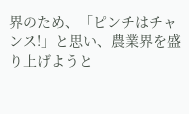界のため、「ピンチはチャンス!」と思い、農業界を盛り上げようと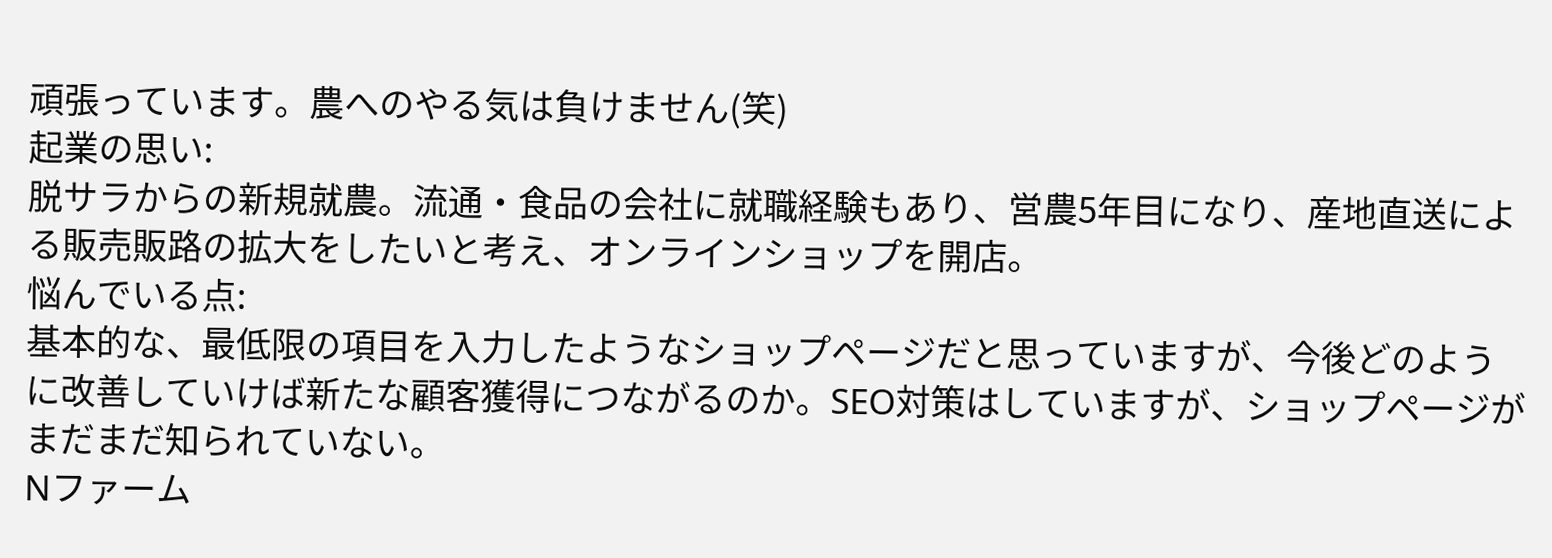頑張っています。農へのやる気は負けません(笑)
起業の思い:
脱サラからの新規就農。流通・食品の会社に就職経験もあり、営農5年目になり、産地直送による販売販路の拡大をしたいと考え、オンラインショップを開店。
悩んでいる点:
基本的な、最低限の項目を入力したようなショップページだと思っていますが、今後どのように改善していけば新たな顧客獲得につながるのか。SEO対策はしていますが、ショップページがまだまだ知られていない。
Nファーム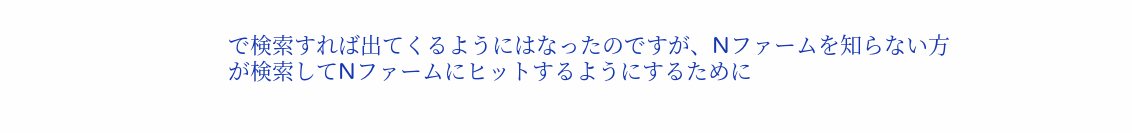で検索すれば出てくるようにはなったのですが、Nファームを知らない方が検索してNファームにヒットするようにするために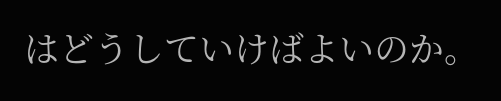はどうしていけばよいのか。